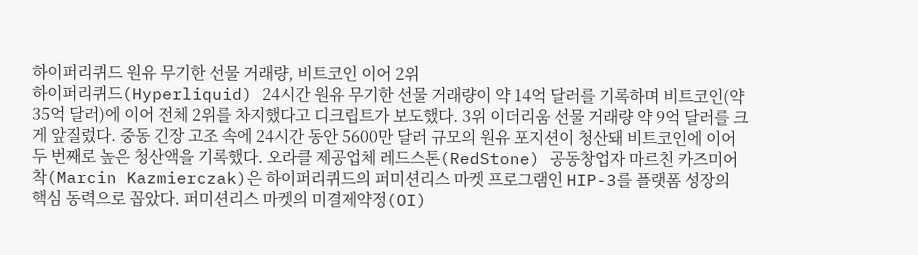하이퍼리퀴드 원유 무기한 선물 거래량, 비트코인 이어 2위
하이퍼리퀴드(Hyperliquid) 24시간 원유 무기한 선물 거래량이 약 14억 달러를 기록하며 비트코인(약 35억 달러)에 이어 전체 2위를 차지했다고 디크립트가 보도했다. 3위 이더리움 선물 거래량 약 9억 달러를 크게 앞질렀다. 중동 긴장 고조 속에 24시간 동안 5600만 달러 규모의 원유 포지션이 청산돼 비트코인에 이어 두 번째로 높은 청산액을 기록했다. 오라클 제공업체 레드스톤(RedStone) 공동창업자 마르친 카즈미어착(Marcin Kazmierczak)은 하이퍼리퀴드의 퍼미션리스 마켓 프로그램인 HIP-3를 플랫폼 성장의 핵심 동력으로 꼽았다. 퍼미션리스 마켓의 미결제약정(OI)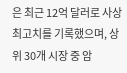은 최근 12억 달러로 사상 최고치를 기록했으며, 상위 30개 시장 중 암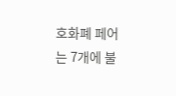호화폐 페어는 7개에 불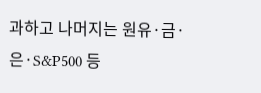과하고 나머지는 원유·금·은·S&P500 등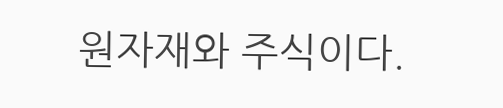원자재와 주식이다.